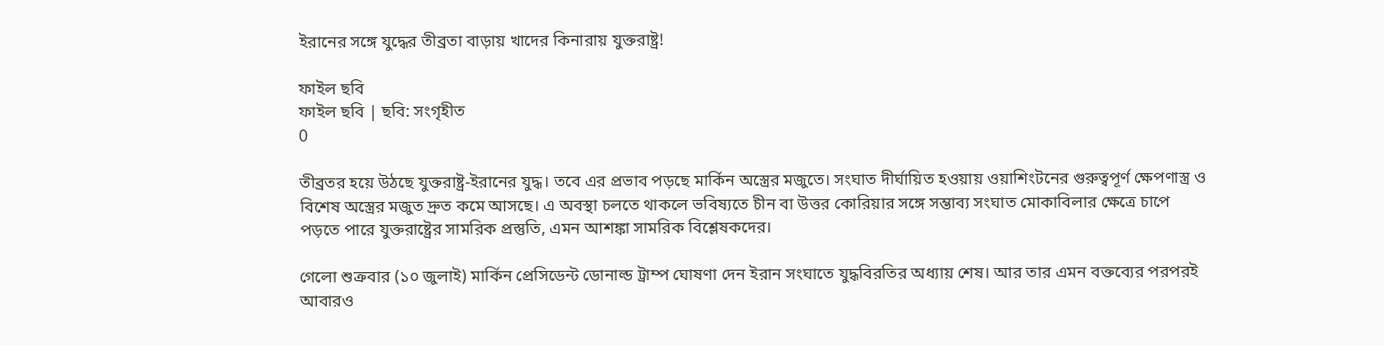ইরানের সঙ্গে যুদ্ধের তীব্রতা বাড়ায় খাদের কিনারায় যুক্তরাষ্ট্র!

ফাইল ছবি
ফাইল ছবি | ছবি: সংগৃহীত
0

তীব্রতর হয়ে উঠছে যুক্তরাষ্ট্র-ইরানের যুদ্ধ। তবে এর প্রভাব পড়ছে মার্কিন অস্ত্রের মজুতে। সংঘাত দীর্ঘায়িত হওয়ায় ওয়াশিংটনের গুরুত্বপূর্ণ ক্ষেপণাস্ত্র ও বিশেষ অস্ত্রের মজুত দ্রুত কমে আসছে। এ অবস্থা চলতে থাকলে ভবিষ্যতে চীন বা উত্তর কোরিয়ার সঙ্গে সম্ভাব্য সংঘাত মোকাবিলার ক্ষেত্রে চাপে পড়তে পারে যুক্তরাষ্ট্রের সামরিক প্রস্তুতি, এমন আশঙ্কা সামরিক বিশ্লেষকদের।

গেলো শুক্রবার (১০ জুলাই) মার্কিন প্রেসিডেন্ট ডোনাল্ড ট্রাম্প ঘোষণা দেন ইরান সংঘাতে যুদ্ধবিরতির অধ্যায় শেষ। আর তার এমন বক্তব্যের পরপরই আবারও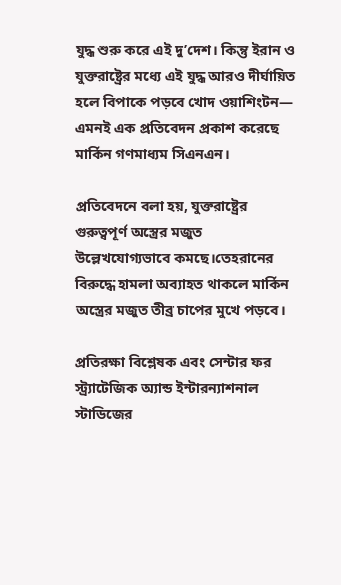যুদ্ধ শুরু করে এই দু’দেশ। কিন্তু ইরান ও যুক্তরাষ্ট্রের মধ্যে এই যুদ্ধ আরও দীর্ঘায়িত হলে বিপাকে পড়বে খোদ ওয়াশিংটন— এমনই এক প্রতিবেদন প্রকাশ করেছে মার্কিন গণমাধ্যম সিএনএন।

প্রতিবেদনে বলা হয়, যুক্তরাষ্ট্রের গুরুত্বপূর্ণ অস্ত্রের মজুত উল্লেখযোগ্যভাবে কমছে।তেহরানের বিরুদ্ধে হামলা অব্যাহত থাকলে মার্কিন অস্ত্রের মজুত তীব্র চাপের মুখে পড়বে।

প্রতিরক্ষা বিশ্লেষক এবং সেন্টার ফর স্ট্র্যাটেজিক অ্যান্ড ইন্টারন্যাশনাল স্টাডিজের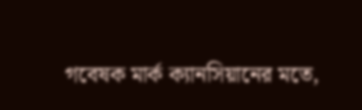গবেষক মার্ক ক্যানসিয়ানের মতে,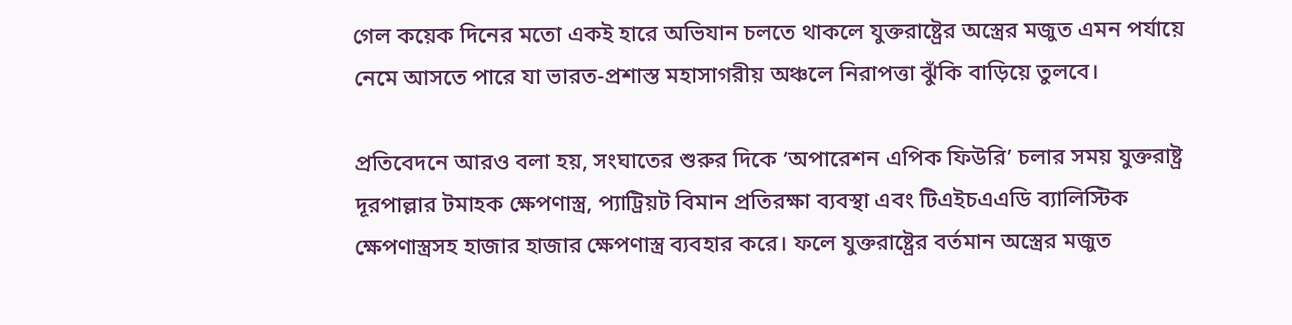গেল কয়েক দিনের মতো একই হারে অভিযান চলতে থাকলে যুক্তরাষ্ট্রের অস্ত্রের মজুত এমন পর্যায়ে নেমে আসতে পারে যা ভারত-প্রশাস্ত মহাসাগরীয় অঞ্চলে নিরাপত্তা ঝুঁকি বাড়িয়ে তুলবে।

প্রতিবেদনে আরও বলা হয়, সংঘাতের শুরুর দিকে ‘অপারেশন এপিক ফিউরি’ চলার সময় যুক্তরাষ্ট্র দূরপাল্লার টমাহক ক্ষেপণাস্ত্র, প্যাট্রিয়ট বিমান প্রতিরক্ষা ব্যবস্থা এবং টিএইচএএডি ব্যালিস্টিক ক্ষেপণাস্ত্রসহ হাজার হাজার ক্ষেপণাস্ত্র ব্যবহার করে। ফলে যুক্তরাষ্ট্রের বর্তমান অস্ত্রের মজুত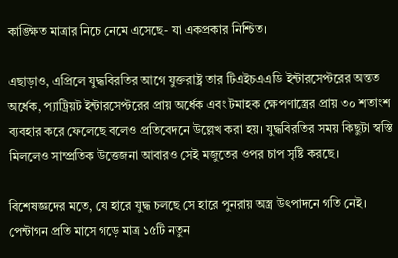কাঙ্ক্ষিত মাত্রার নিচে নেমে এসেছে- যা একপ্রকার নিশ্চিত।

এছাড়াও, এপ্রিলে যুদ্ধবিরতির আগে যুক্তরাষ্ট্র তার টিএইচএএডি ইন্টারসেপ্টরের অন্তত অর্ধেক, প্যাট্রিয়ট ইন্টারসেপ্টরের প্রায় অর্ধেক এবং টমাহক ক্ষেপণাস্ত্রের প্রায় ৩০ শতাংশ ব্যবহার করে ফেলেছে বলেও প্রতিবেদনে উল্লেখ করা হয়। যুদ্ধবিরতির সময় কিছুটা স্বস্তি মিললেও সাম্প্রতিক উত্তেজনা আবারও সেই মজুতের ওপর চাপ সৃষ্টি করছে।

বিশেষজ্ঞদের মতে, যে হারে যুদ্ধ চলছে সে হারে পুনরায় অস্ত্র উৎপাদনে গতি নেই। পেন্টাগন প্রতি মাসে গড়ে মাত্র ১৫টি নতুন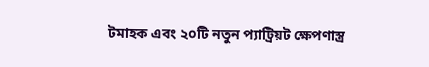টমাহক এবং ২০টি নতুন প্যাট্রিয়ট ক্ষেপণাস্ত্র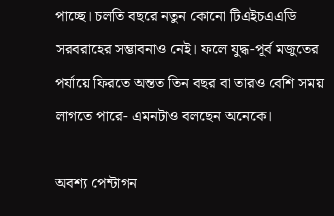পাচ্ছে। চলতি বছরে নতুন কোনো টিএইচএএডি সরবরাহের সম্ভাবনাও নেই। ফলে যুদ্ধ-পূর্ব মজুতের পর্যায়ে ফিরতে অন্তত তিন বছর বা তারও বেশি সময় লাগতে পারে- এমনটাও বলছেন অনেকে।

অবশ্য পেন্টাগন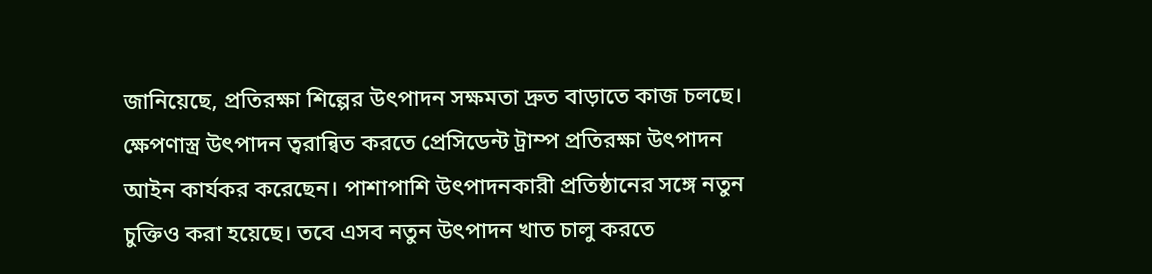জানিয়েছে, প্রতিরক্ষা শিল্পের উৎপাদন সক্ষমতা দ্রুত বাড়াতে কাজ চলছে। ক্ষেপণাস্ত্র উৎপাদন ত্বরান্বিত করতে প্রেসিডেন্ট ট্রাম্প প্রতিরক্ষা উৎপাদন আইন কার্যকর করেছেন। পাশাপাশি উৎপাদনকারী প্রতিষ্ঠানের সঙ্গে নতুন চুক্তিও করা হয়েছে। তবে এসব নতুন উৎপাদন খাত চালু করতে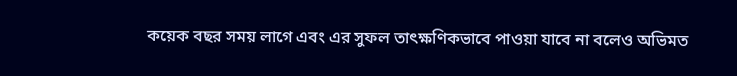কয়েক বছর সময় লাগে এবং এর সুফল তাৎক্ষণিকভাবে পাওয়া যাবে না বলেও অভিমত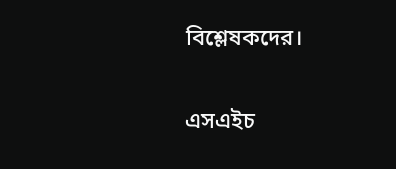বিশ্লেষকদের।

এসএইচ